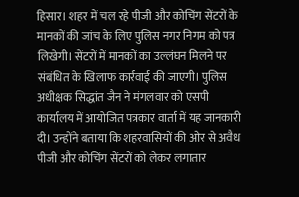हिसार। शहर में चल रहे पीजी और कोचिंग सेंटरों के मानकों की जांच के लिए पुलिस नगर निगम को पत्र लिखेगी। सेंटरों में मानकों का उल्लंघन मिलने पर संबंधित के खिलाफ कार्रवाई की जाएगी। पुलिस अधीक्षक सिद्धांत जैन ने मंगलवार को एसपी कार्यालय में आयोजित पत्रकार वार्ता में यह जानकारी दी। उन्होंने बताया कि शहरवासियों की ओर से अवैध पीजी और कोचिंग सेंटरों को लेकर लगातार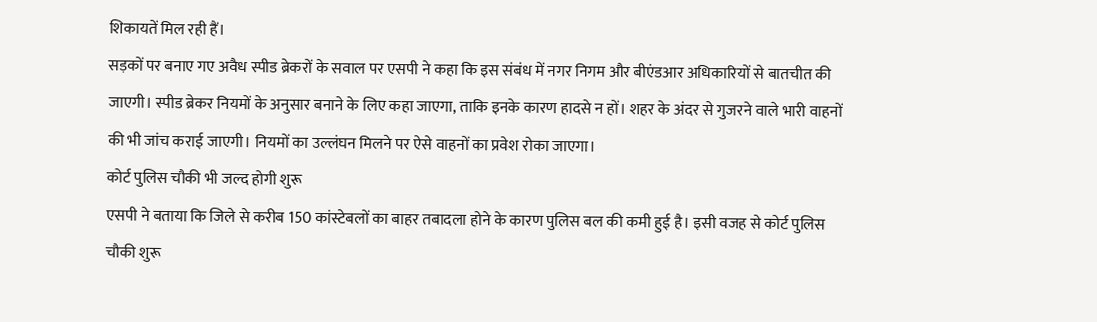शिकायतें मिल रही हैं।
सड़कों पर बनाए गए अवैध स्पीड ब्रेकरों के सवाल पर एसपी ने कहा कि इस संबंध में नगर निगम और बीएंडआर अधिकारियों से बातचीत की जाएगी। स्पीड ब्रेकर नियमों के अनुसार बनाने के लिए कहा जाएगा, ताकि इनके कारण हादसे न हों। शहर के अंदर से गुजरने वाले भारी वाहनों की भी जांच कराई जाएगी। नियमों का उल्लंघन मिलने पर ऐसे वाहनों का प्रवेश रोका जाएगा।
कोर्ट पुलिस चौकी भी जल्द होगी शुरू
एसपी ने बताया कि जिले से करीब 150 कांस्टेबलों का बाहर तबादला होने के कारण पुलिस बल की कमी हुई है। इसी वजह से कोर्ट पुलिस चौकी शुरू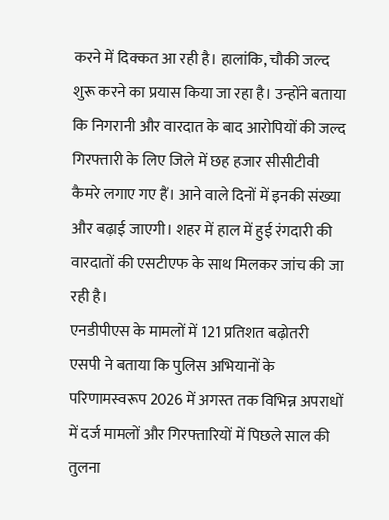करने में दिक्कत आ रही है। हालांकि, चौकी जल्द शुरू करने का प्रयास किया जा रहा है। उन्होंने बताया कि निगरानी और वारदात के बाद आरोपियों की जल्द गिरफ्तारी के लिए जिले में छह हजार सीसीटीवी कैमरे लगाए गए हैं। आने वाले दिनों में इनकी संख्या और बढ़ाई जाएगी। शहर में हाल में हुई रंगदारी की वारदातों की एसटीएफ के साथ मिलकर जांच की जा रही है।
एनडीपीएस के मामलों में 121 प्रतिशत बढ़ोतरी
एसपी ने बताया कि पुलिस अभियानों के परिणामस्वरूप 2026 में अगस्त तक विभिन्न अपराधों में दर्ज मामलों और गिरफ्तारियों में पिछले साल की तुलना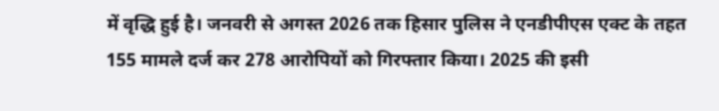में वृद्धि हुई है। जनवरी से अगस्त 2026 तक हिसार पुलिस ने एनडीपीएस एक्ट के तहत 155 मामले दर्ज कर 278 आरोपियों को गिरफ्तार किया। 2025 की इसी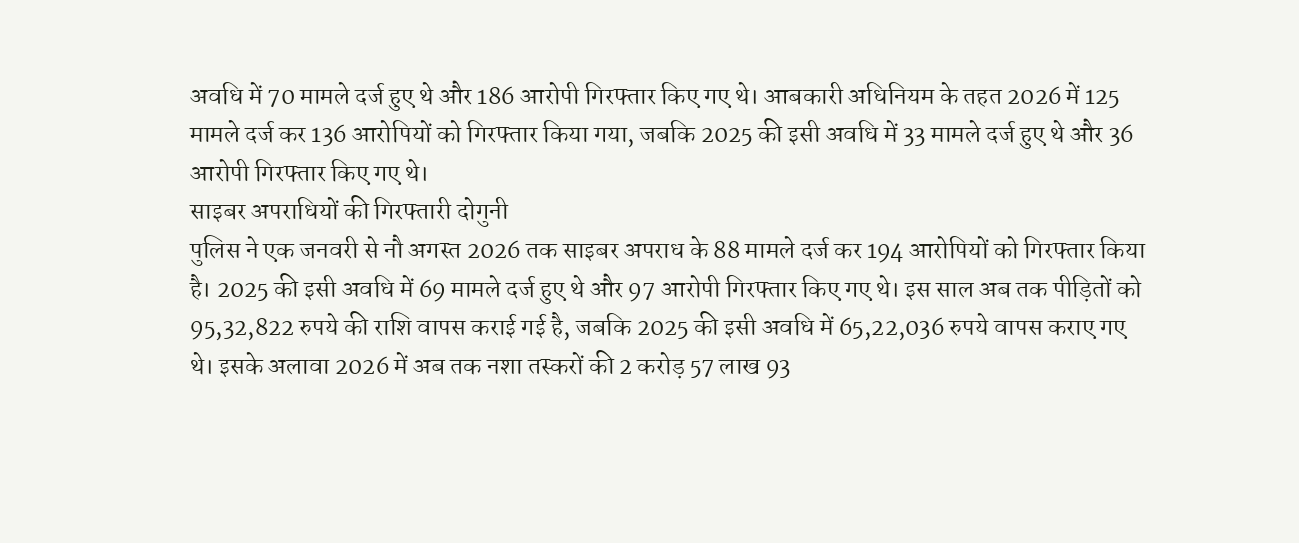अवधि में 70 मामले दर्ज हुए थे और 186 आरोपी गिरफ्तार किए गए थे। आबकारी अधिनियम के तहत 2026 में 125 मामले दर्ज कर 136 आरोपियों को गिरफ्तार किया गया, जबकि 2025 की इसी अवधि में 33 मामले दर्ज हुए थे और 36 आरोपी गिरफ्तार किए गए थे।
साइबर अपराधियों की गिरफ्तारी दोगुनी
पुलिस ने एक जनवरी से नौ अगस्त 2026 तक साइबर अपराध के 88 मामले दर्ज कर 194 आरोपियों को गिरफ्तार किया है। 2025 की इसी अवधि में 69 मामले दर्ज हुए थे और 97 आरोपी गिरफ्तार किए गए थे। इस साल अब तक पीड़ितों को 95,32,822 रुपये की राशि वापस कराई गई है, जबकि 2025 की इसी अवधि में 65,22,036 रुपये वापस कराए गए थे। इसके अलावा 2026 में अब तक नशा तस्करों की 2 करोड़ 57 लाख 93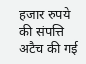हजार रुपये की संपत्ति अटैच की गई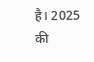है। 2025 की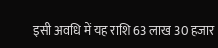इसी अवधि में यह राशि 63 लाख 30 हजार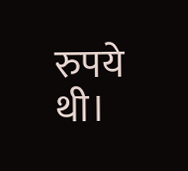रुपये थी।